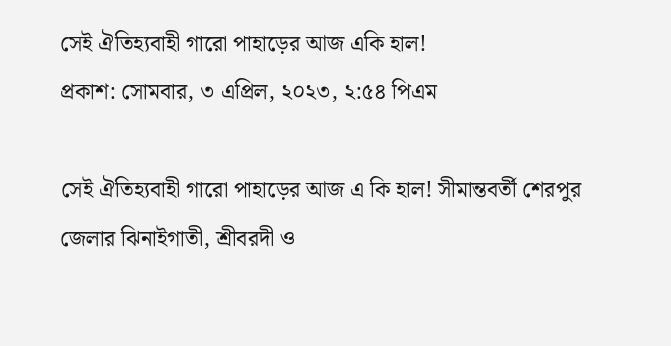সেই ঐতিহ্যবাহী গারো পাহাড়ের আজ একি হাল!
প্রকাশ: সোমবার, ৩ এপ্রিল, ২০২৩, ২:৫৪ পিএম

সেই ঐতিহ্যবাহী গারো পাহাড়ের আজ এ কি হাল! সীমান্তবর্তী শেরপুর জেলার ঝিনাইগাতী, শ্রীবরদী ও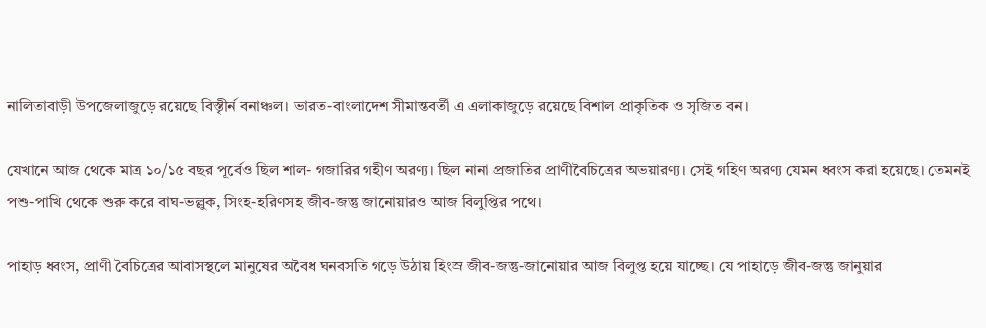নালিতাবাড়ী উপজেলাজুড়ে রয়েছে বিস্তৃীর্ন বনাঞ্চল। ভারত-বাংলাদেশ সীমান্তবর্তী এ এলাকাজুড়ে রয়েছে বিশাল প্রাকৃতিক ও সৃজিত বন।

যেখানে আজ থেকে মাত্র ১০/১৫ বছর পূর্বেও ছিল শাল- গজারির গহীণ অরণ্য। ছিল নানা প্রজাতির প্রাণীবৈচিত্রের অভয়ারণ্য। সেই গহিণ অরণ্য যেমন ধ্বংস করা হয়েছে। তেমনই পশু-পাখি থেকে শুরু করে বাঘ-ভল্লুক, সিংহ-হরিণসহ জীব-জন্তু জানোয়ারও আজ বিলুপ্তির পথে।

পাহাড় ধ্বংস, প্রাণী বৈচিত্রের আবাসস্থলে মানুষের অবৈধ ঘনবসতি গড়ে উঠায় হিংস্র জীব-জন্তু-জানোয়ার আজ বিলুপ্ত হয়ে যাচ্ছে। যে পাহাড়ে জীব-জন্তু জানুয়ার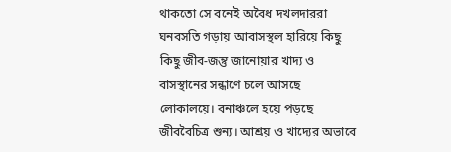থাকতো সে বনেই অবৈধ দখলদাররা ঘনবসতি গড়ায় আবাসস্থল হারিয়ে কিছু কিছু জীব-জন্তু জানোয়ার খাদ্য ও বাসস্থানের সন্ধাণে চলে আসছে লোকালয়ে। বনাঞ্চলে হয়ে পড়ছে জীববৈচিত্র শুন্য। আশ্রয় ও খাদ্যের অভাবে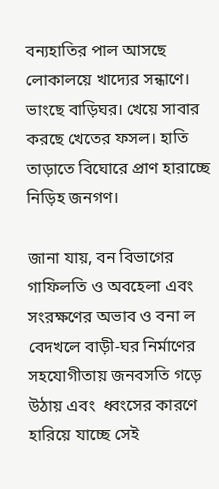বন্যহাতির পাল আসছে লোকালয়ে খাদ্যের সন্ধাণে। ভাংছে বাড়িঘর। খেয়ে সাবার করছে খেতের ফসল। হাতি তাড়াতে বিঘোরে প্রাণ হারাচ্ছে নিড়িহ জনগণ।

জানা যায়, বন বিভাগের গাফিলতি ও অবহেলা এবং সংরক্ষণের অভাব ও বনা ল বেদখলে বাড়ী-ঘর নির্মাণের সহযোগীতায় জনবসতি গড়ে উঠায় এবং  ধ্বংসের কারণে হারিয়ে যাচ্ছে সেই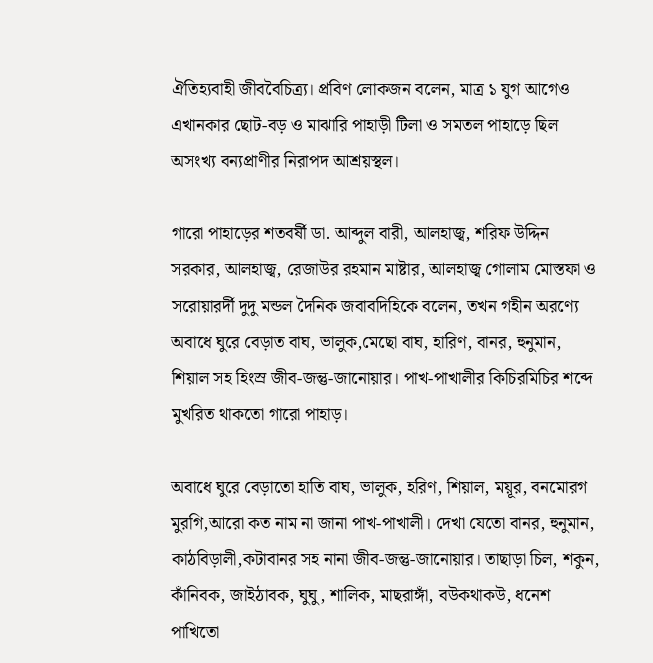ঐতিহ্যবাহী জীববৈচিত্র্য। প্রবিণ লোকজন বলেন, মাত্র ১ যুগ আগেও এখানকার ছোট-বড় ও মাঝারি পাহাড়ী টিলা ও সমতল পাহাড়ে ছিল অসংখ্য বন্যপ্রাণীর নিরাপদ আশ্রয়স্থল।

গারো পাহাড়ের শতবর্ষী ডা. আব্দুল বারী, আলহাজ্ব, শরিফ উদ্দিন সরকার, আলহাজ্ব, রেজাউর রহমান মাষ্টার, আলহাজ্ব গোলাম মোস্তফা ও সরোয়ারর্দী দুদু মন্ডল দৈনিক জবাবদিহিকে বলেন, তখন গহীন অরণ্যে অবাধে ঘুরে বেড়াত বাঘ, ভালুক,মেছো বাঘ, হারিণ, বানর, হুনুমান, শিয়াল সহ হিংস্র জীব-জন্তু-জানোয়ার। পাখ-পাখালীর কিচিরমিচির শব্দে মুখরিত থাকতো গারো পাহাড়।

অবাধে ঘুরে বেড়াতো হাতি বাঘ, ভালুক, হরিণ, শিয়াল, ময়ূর, বনমোরগ মুরগি,আরো কত নাম না জানা পাখ-পাখালী। দেখা যেতো বানর, হুনুমান, কাঠবিড়ালী,কটাবানর সহ নানা জীব-জন্তু-জানোয়ার। তাছাড়া চিল, শকুন, কাঁনিবক, জাইঠাবক, ঘুঘু, শালিক, মাছরাঙ্গাঁ, বউকথাকউ, ধনেশ পাখিতো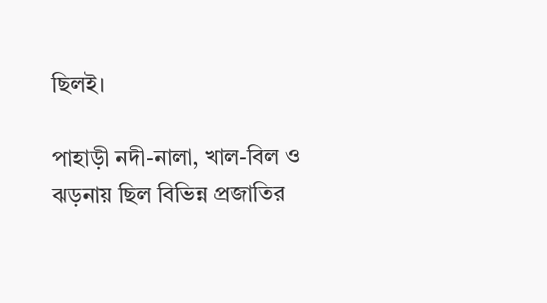ছিলই।

পাহাড়ী নদী-নালা, খাল-বিল ও ঝড়নায় ছিল বিভিন্ন প্রজাতির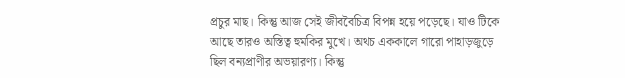প্রচুর মাছ। কিন্তু আজ সেই জীববৈচিত্র বিপন্ন হয়ে পড়েছে। যাও টিকে আছে তারও অস্তিত্ব হুমকির মুখে। অথচ এককালে গারো পাহাড়জুড়ে ছিল বন্যপ্রাণীর অভয়ারণ্য। কিন্তু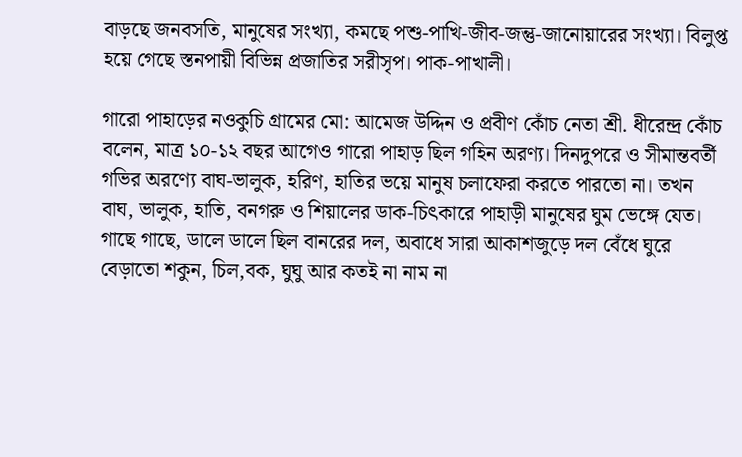বাড়ছে জনবসতি, মানুষের সংখ্যা, কমছে পশু-পাখি-জীব-জন্তু-জানোয়ারের সংখ্যা। বিলুপ্ত হয়ে গেছে স্তনপায়ী বিভিন্ন প্রজাতির সরীসৃপ। পাক-পাখালী।

গারো পাহাড়ের নওকুচি গ্রামের মো: আমেজ উদ্দিন ও প্রবীণ কোঁচ নেতা শ্রী. ধীরেন্দ্র কোঁচ বলেন, মাত্র ১০-১২ বছর আগেও গারো পাহাড় ছিল গহিন অরণ্য। দিনদুপরে ও সীমান্তবর্তী গভির অরণ্যে বাঘ-ভালুক, হরিণ, হাতির ভয়ে মানুষ চলাফেরা করতে পারতো না। তখন বাঘ, ভালুক, হাতি, বনগরু ও শিয়ালের ডাক-চিৎকারে পাহাড়ী মানুষের ঘুম ভেঙ্গে যেত। গাছে গাছে, ডালে ডালে ছিল বানরের দল, অবাধে সারা আকাশজুড়ে দল বেঁধে ঘুরে বেড়াতো শকুন, চিল,বক, ঘুঘু আর কতই না নাম না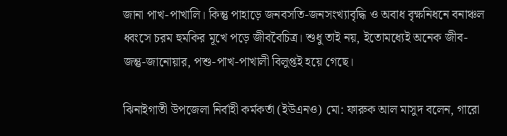জানা পাখ-পাখালি। কিন্তু পাহাড়ে জনবসতি-জনসংখ্যাবৃদ্ধি ও অবাধ বৃক্ষনিধনে বনাঞ্চল ধ্বংসে চরম হুমকির মূখে পড়ে জীববৈচিত্র। শুধু তাই নয়, ইতোমধ্যেই অনেক জীব-জন্তু-জানোয়ার, পশু-পাখ-পাখালী বিলুপ্তই হয়ে গেছে।

ঝিনাইগাতী উপজেলা নির্বাহী কর্মকর্তা (ইউএনও) মো: ফারুক আল মাসুদ বলেন, গারো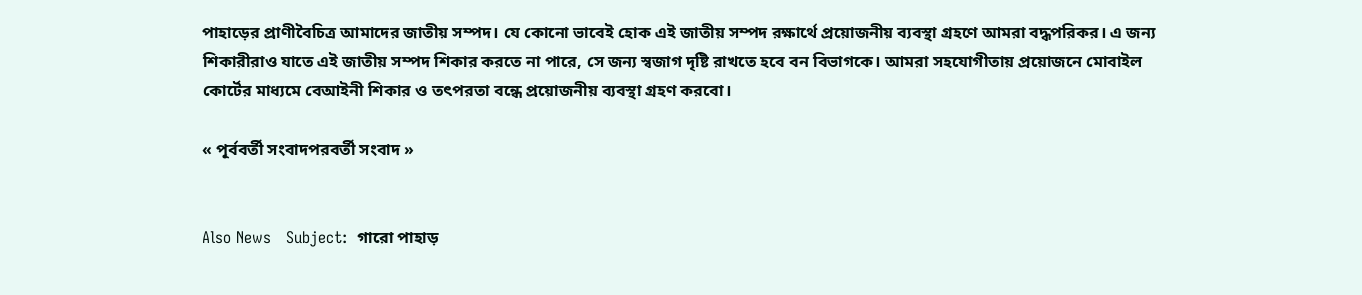পাহাড়ের প্রাণীবৈচিত্র আমাদের জাতীয় সম্পদ। যে কোনো ভাবেই হোক এই জাতীয় সম্পদ রক্ষার্থে প্রয়োজনীয় ব্যবস্থা গ্রহণে আমরা বদ্ধপরিকর। এ জন্য শিকারীরাও যাতে এই জাতীয় সম্পদ শিকার করতে না পারে, সে জন্য স্বজাগ দৃষ্টি রাখতে হবে বন বিভাগকে। আমরা সহযোগীতায় প্রয়োজনে মোবাইল কোর্টের মাধ্যমে বেআইনী শিকার ও তৎপরতা বন্ধে প্রয়োজনীয় ব্যবস্থা গ্রহণ করবো।

« পূর্ববর্তী সংবাদপরবর্তী সংবাদ »


Also News   Subject:  গারো পাহাড়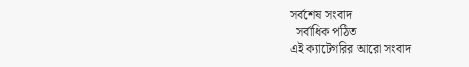সর্বশেষ সংবাদ
  সর্বাধিক পঠিত
এই ক্যাটেগরির আরো সংবাদ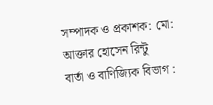সম্পাদক ও প্রকাশক: মো: আক্তার হোসেন রিন্টু
বার্তা ও বাণিজ্যিক বিভাগ :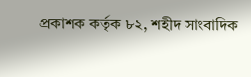প্রকাশক কর্তৃক ৮২, শহীদ সাংবাদিক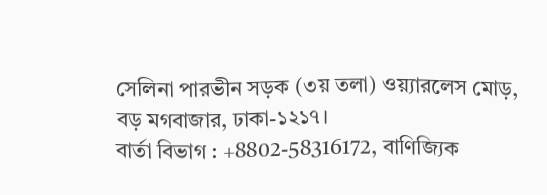সেলিনা পারভীন সড়ক (৩য় তলা) ওয়্যারলেস মোড়, বড় মগবাজার, ঢাকা-১২১৭।
বার্তা বিভাগ : +8802-58316172, বাণিজ্যিক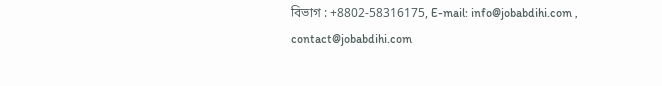বিভাগ : +8802-58316175, E-mail: info@jobabdihi.com , contact@jobabdihi.com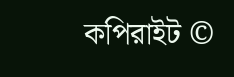কপিরাইট ©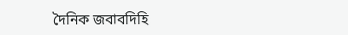দৈনিক জবাবদিহি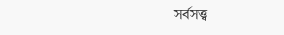সর্বসত্ত্ব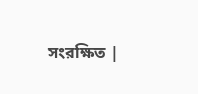সংরক্ষিত |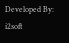Developed By: i2soft